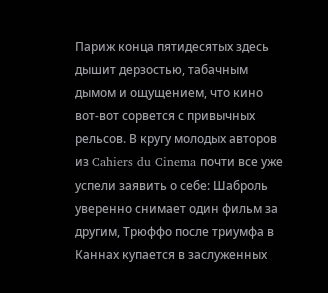Париж конца пятидесятых здесь дышит дерзостью, табачным дымом и ощущением, что кино вот-вот сорвется с привычных рельсов. В кругу молодых авторов из Cahiers du Cinema почти все уже успели заявить о себе: Шаброль уверенно снимает один фильм за другим, Трюффо после триумфа в Каннах купается в заслуженных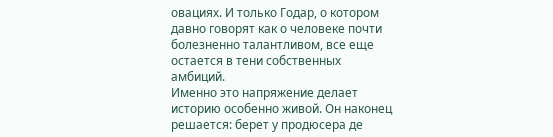овациях. И только Годар, о котором давно говорят как о человеке почти болезненно талантливом, все еще остается в тени собственных амбиций.
Именно это напряжение делает историю особенно живой. Он наконец решается: берет у продюсера де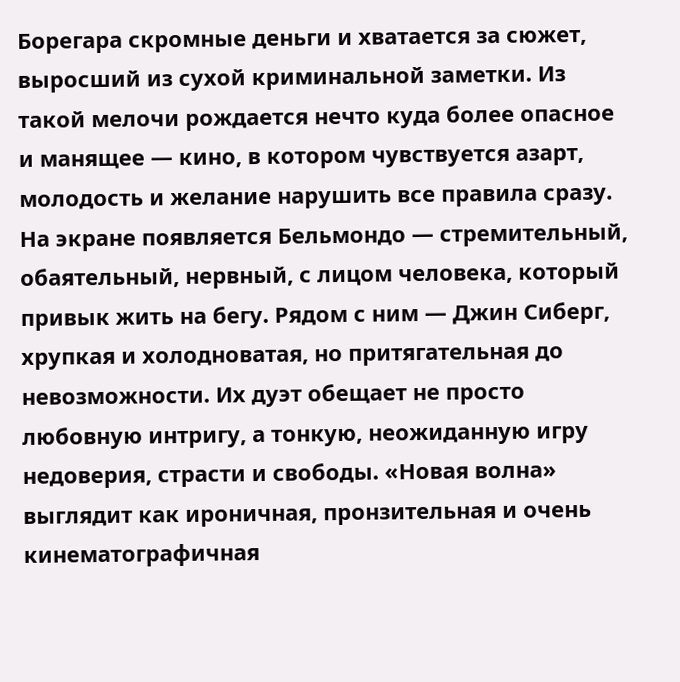Борегара скромные деньги и хватается за сюжет, выросший из сухой криминальной заметки. Из такой мелочи рождается нечто куда более опасное и манящее — кино, в котором чувствуется азарт, молодость и желание нарушить все правила сразу.
На экране появляется Бельмондо — стремительный, обаятельный, нервный, с лицом человека, который привык жить на бегу. Рядом с ним — Джин Сиберг, хрупкая и холодноватая, но притягательная до невозможности. Их дуэт обещает не просто любовную интригу, а тонкую, неожиданную игру недоверия, страсти и свободы. «Новая волна» выглядит как ироничная, пронзительная и очень кинематографичная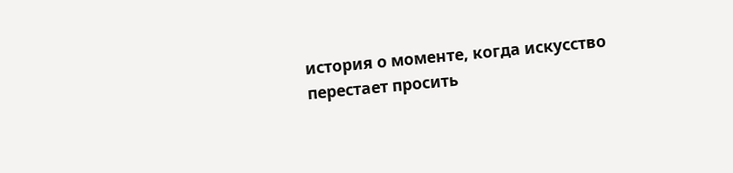история о моменте, когда искусство перестает просить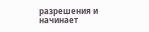разрешения и начинает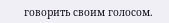говорить своим голосом.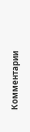Комментарии